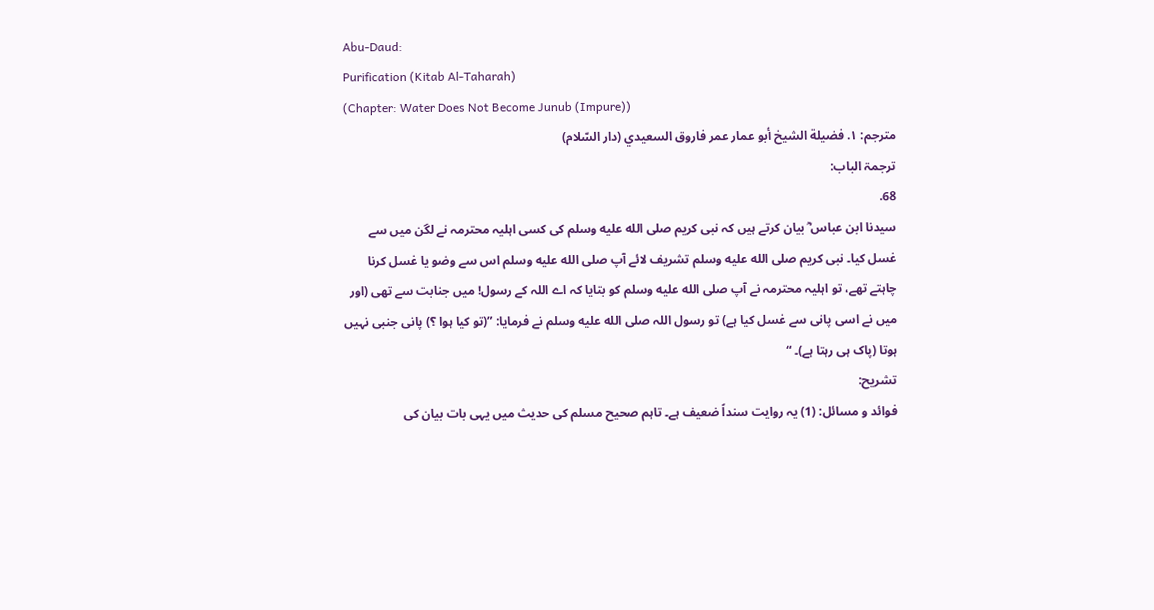Abu-Daud:
Purification (Kitab Al-Taharah)
(Chapter: Water Does Not Become Junub (Impure))
مترجم: ١. فضيلة الشيخ أبو عمار عمر فاروق السعيدي (دار السّلام)
ترجمۃ الباب:
68.
سیدنا ابن عباس ؓ بیان کرتے ہیں کہ نبی کریم صلى الله عليه وسلم کی کسی اہلیہ محترمہ نے لگن میں سے غسل کیا۔ نبی کریم صلى الله عليه وسلم تشریف لائے آپ صلى الله عليه وسلم اس سے وضو یا غسل کرنا چاہتے تھے، تو اہلیہ محترمہ نے آپ صلى الله عليه وسلم کو بتایا کہ اے اللہ کے رسول! میں جنابت سے تھی (اور میں نے اسی پانی سے غسل کیا ہے) تو رسول اللہ صلى الله عليه وسلم نے فرمایا: ”(تو کیا ہوا ؟) پانی جنبی نہیں ہوتا (پاک ہی رہتا ہے)۔ “
تشریح:
فوائد و مسائل: (1) یہ روایت سنداً ضعیف ہے۔ تاہم صحیح مسلم کی حدیث میں یہی بات بیان کی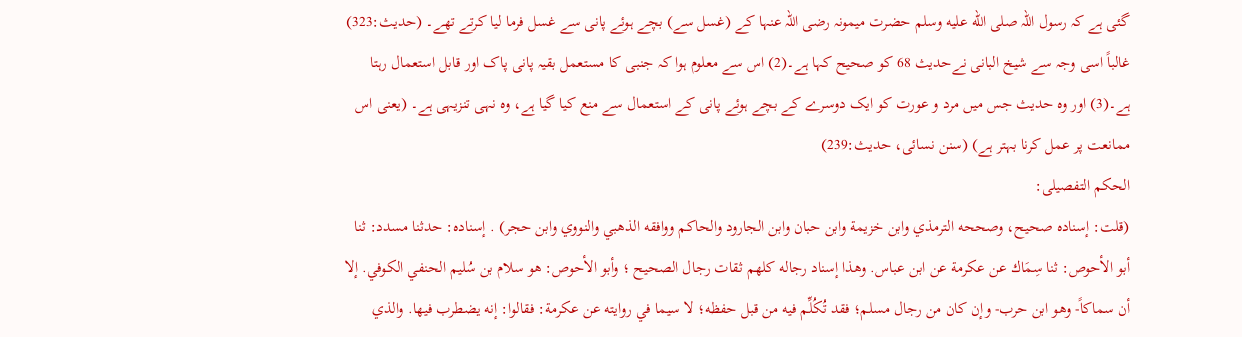گئی ہے کہ رسول اللہ صلى الله عليه وسلم حضرت میمونہ رضی اللہ عنہا کے (غسل سے) بچے ہوئے پانی سے غسل فرما لیا کرتے تھے۔ (حدیث:323) غالباً اسی وجہ سے شیخ البانی نےحدیث 68 کو صحیح کہا ہے۔(2) اس سے معلوم ہوا کہ جنبی کا مستعمل بقیہ پانی پاک اور قابل استعمال رہتا ہے۔(3) اور وہ حدیث جس میں مرد و عورت کو ایک دوسرے کے بچے ہوئے پانی کے استعمال سے منع کیا گیا ہے، وہ نہی تنزیہی ہے۔ (یعنی اس ممانعت پر عمل کرنا بہتر ہے) (سنن نسائی، حدیث:239)
الحکم التفصیلی:
(قلت: إسناده صحيح، وصححه الترمذي وابن خزيمة وابن حبان وابن الجارود والحاكم ووافقه الذهبي والنووي وابن حجر) . إسناده: حدثنا مسدد: ثنا أبو الأحوص: ثنا سِمَاك عن عكرمة عن ابن عباس. وهذا إسناد رجاله كلهم ثقات رجال الصحيح ؛ وأبو الأحوص: هو سلام بن سُليم الحنفي الكوفي. إلا أن سماكاً- وهو ابن حرب- وإن كان من رجال مسلم؛ فقد تُكُلِّم فيه من قبل حفظه؛ لا سيما في روايته عن عكرمة: فقالوا: إنه يضطرب فيها. والذي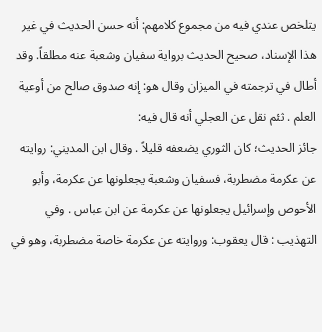يتلخص عندي فيه من مجموع كلامهم: أنه حسن الحديث في غير هذا الإسناد، صحيح الحديث برواية سفيان وشعبة عنه مطلقاً. وقد أطال في ترجمته في الميزان وقال هو: إنه صدوق صالح من أوعية العلم . ثئم نقل عن العجلي أنه قال فيه:
جائز الحديث؛ كان الثوري يضعفه قليلاً . وقال ابن المديني: روايته عن عكرمة مضطربة، فسفيان وشعبة يجعلونها عن عكرمة، وأبو الأحوص وإسرائيل يجعلونها عن عكرمة عن ابن عباس . وفي التهذيب : قال يعقوب: وروايته عن عكرمة خاصة مضطربة، وهو في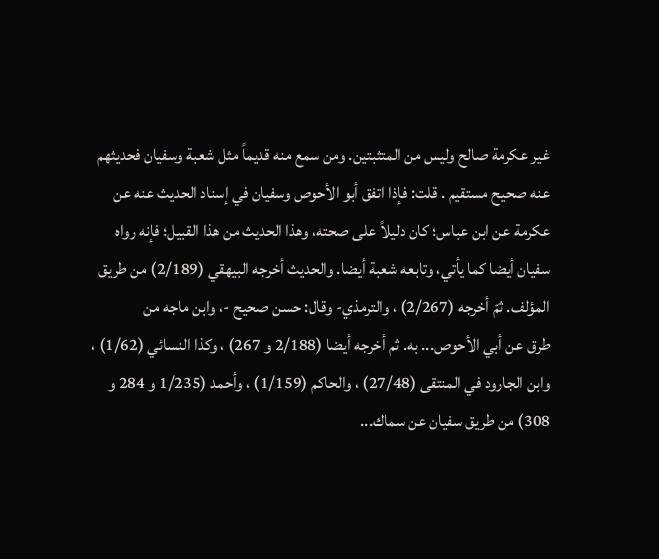غير عكرمة صالح وليس من المتثبتين. ومن سمع منه قديماً مثل شعبة وسفيان فحديثهم عنه صحيح مستقيم . قلت: فإذا اتفق أبو الأحوص وسفيان في إسناد الحديث عنه عن عكرمة عن ابن عباس؛ كان دليلاً على صحته، وهذا الحديث من هذا القبيل؛ فإنه رواه سفيان أيضا كما يأتي، وتابعه شعبة أيضا. والحديث أخرجه البيهقي (2/189) من طريق المؤلف. ثمّ أخرجه (2/267) ، والترمذي- وقال: حسن صحيح -، وابن ماجه من
طرق عن أبي الأحوص... به. ثم أخرجه أيضا (2/188 و 267) ، وكذا النسائي (1/62) ، وابن الجارود في المنتقى (27/48) ، والحاكم (1/159) ، وأحمد (1/235 و 284 و 308) من طريق سفيان عن سماك...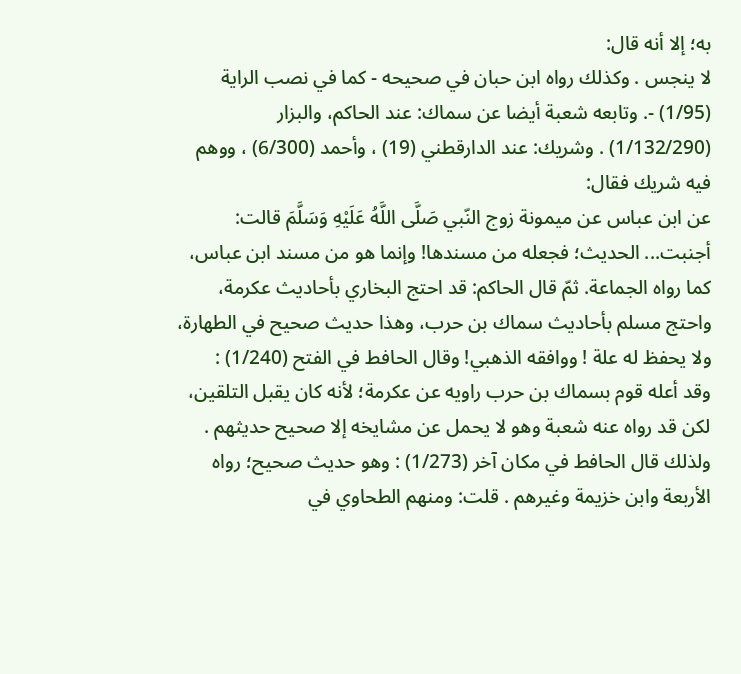به؛ إلا أنه قال:
لا ينجس . وكذلك رواه ابن حبان في صحيحه - كما في نصب الراية (1/95) -. وتابعه شعبة أيضا عن سماك: عند الحاكم، والبزار (1/132/290) . وشريك: عند الدارقطني (19) ، وأحمد (6/300) ، ووهم فيه شريك فقال:
عن ابن عباس عن ميمونة زوج النّبي صَلَّى اللَّهُ عَلَيْهِ وَسَلَّمَ قالت: أجنبت... الحديث؛ فجعله من مسندها! وإنما هو من مسند ابن عباس، كما رواه الجماعة. ثمّ قال الحاكم: قد احتج البخاري بأحاديث عكرمة، واحتج مسلم بأحاديث سماك بن حرب، وهذا حديث صحيح في الطهارة، ولا يحفظ له علة ! ووافقه الذهبي! وقال الحافط في الفتح (1/240) :
وقد أعله قوم بسماك بن حرب راويه عن عكرمة؛ لأنه كان يقبل التلقين، لكن قد رواه عنه شعبة وهو لا يحمل عن مشايخه إلا صحيح حديثهم . ولذلك قال الحافط في مكان آخر (1/273) : وهو حديث صحيح؛ رواه الأربعة وابن خزيمة وغيرهم . قلت: ومنهم الطحاوي في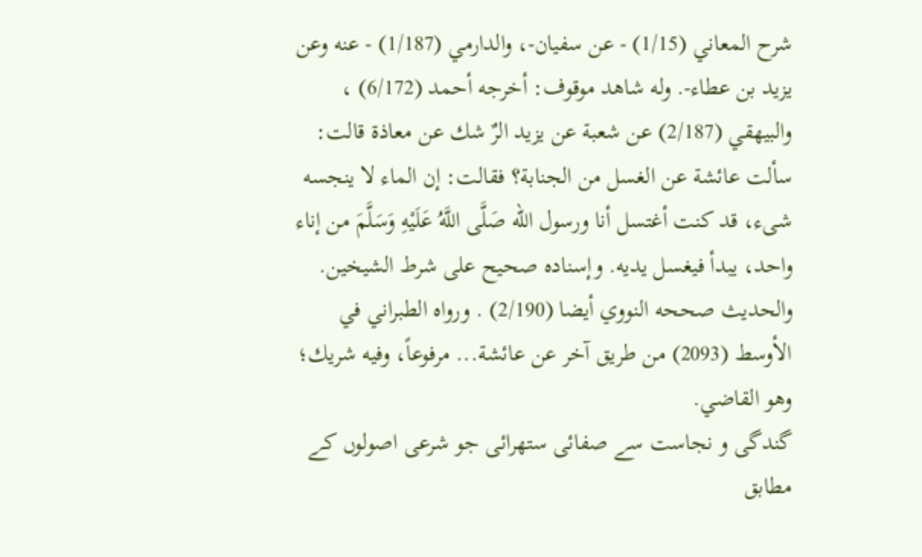شرح المعاني (1/15) - عن سفيان-، والدارمي (1/187) - عنه وعن يزيد بن عطاء-. وله شاهد موقوف: أخرجه أحمد (6/172) ، والبيهقي (2/187) عن شعبة عن يزيد الرٌ شك عن معاذة قالت: سألت عائشة عن الغسل من الجنابة؟ فقالت: إن الماء لا ينجسه شىء، قد كنت أغتسل أنا ورسول الله صَلَّى اللَّهُ عَلَيْهِ وَسَلَّمَ من إناء واحد، يبدأ فيغسل يديه. وإسناده صحيح على شرط الشيخين. والحديث صححه النووي أيضا (2/190) . ورواه الطبراني في الأوسط (2093) من طريق آخر عن عائشة... مرفوعاً، وفيه شريك؛ وهو القاضي.
گندگی و نجاست سے صفائی ستھرائی جو شرعی اصولوں کے مطابق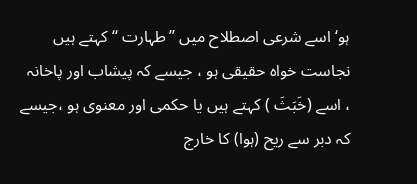ہو‘ اسے شرعی اصطلاح میں ’’طہارت ‘‘ کہتے ہیں نجاست خواہ حقیقی ہو ، جیسے کہ پیشاب اور پاخانہ ، اسے (خَبَثَ ) کہتے ہیں یا حکمی اور معنوی ہو ،جیسے کہ دبر سے ریح (ہوا) کا خارج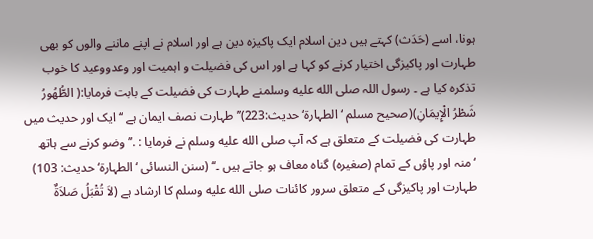ہونا، اسے (حَدَث) کہتے ہیں دین اسلام ایک پاکیزہ دین ہے اور اسلام نے اپنے ماننے والوں کو بھی طہارت اور پاکیزگی اختیار کرنے کو کہا ہے اور اس کی فضیلت و اہمیت اور وعدووعید کا خوب تذکرہ کیا ہے ۔ رسول اللہ صلى الله عليه وسلمنے طہارت کی فضیلت کے بابت فرمایا:( الطُّهُورُ شَطْرُ الْإِيمَانِ)(صحیح مسلم ‘الطہارۃ‘ حدیث:223)’’طہارت نصف ایمان ہے ‘‘ ایک اور حدیث میں طہارت کی فضیلت کے متعلق ہے کہ آپ صلى الله عليه وسلم نے فرمایا : .’’وضو کرنے سے ہاتھ ‘منہ اور پاؤں کے تمام (صغیرہ) گناہ معاف ہو جاتے ہیں ۔‘‘ (سنن النسائی ‘ الطہارۃ‘ حدیث: 103) طہارت اور پاکیزگی کے متعلق سرور کائنات صلى الله عليه وسلم کا ارشاد ہے (لاَ تُقْبَلُ صَلاَةٌ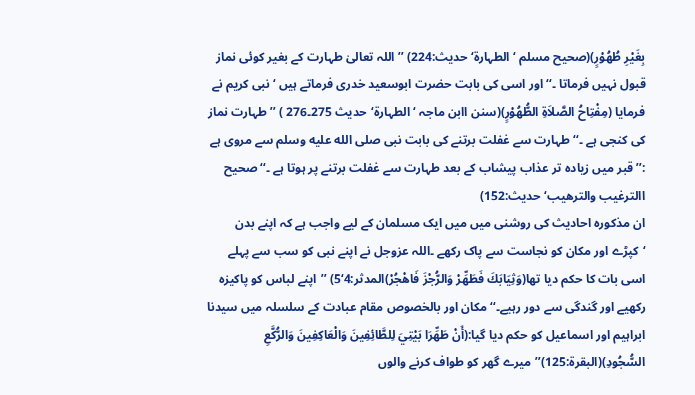بِغَيْرِ طُهُوْرٍ)(صحيح مسلم ‘الطہارۃ‘ حدیث:224) ’’ اللہ تعالیٰ طہارت کے بغیر کوئی نماز قبول نہیں فرماتا ۔‘‘اور اسی کی بابت حضرت ابوسعید خدری فرماتے ہیں ‘نبی کریم نے فرمایا (مِفْتِاحُ الصَّلاَةِ الطُّهُوْرٍ)(سنن اابن ماجہ ‘الطہارۃ‘حدیث 275۔276 ) ’’طہارت نماز کی کنجی ہے ۔‘‘ طہارت سے غفلت برتنے کی بابت نبی صلى الله عليه وسلم سے مروی ہے :’’قبر میں زیادہ تر عذاب پیشاب کے بعد طہارت سے غفلت برتنے پر ہوتا ہے ۔‘‘ صحیح االترغیب والترھیب‘حدیث:152)
ان مذکورہ احادیث کی روشنی میں میں ایک مسلمان کے لیے واجب ہے کہ اپنے بدن ‘کپڑے اور مکان کو نجاست سے پاک رکھے ۔اللہ عزوجل نے اپنے نبی کو سب سے پہلے اسی بات کا حکم دیا تھا(وَثِيَابَكَ فَطَهِّرْ وَالرُّجْزَ فَاهْجُرْ)المدثر:4‘5) ’’اپنے لباس کو پاکیزہ رکھیے اور گندگی سے دور رہیے۔‘‘ مکان اور بالخصوص مقام عبادت کے سلسلہ میں سیدنا ابراہیم اور اسماعیل کو حکم دیا گیا:(أَنْ طَهِّرَا بَيْتِيَ لِلطَّائِفِينَ وَالْعَاكِفِينَ وَالرُّكَّعِ السُّجُودِ)(البقرۃ:125)’’میرے گھر کو طواف کرنے والوں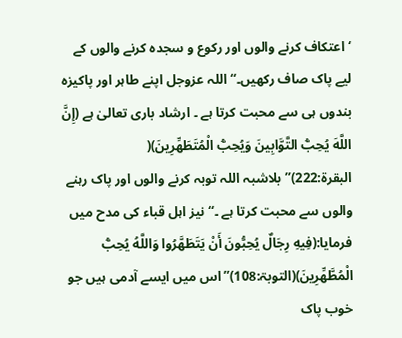‘اعتکاف کرنے والوں اور رکوع و سجدہ کرنے والوں کے لیے پاک صاف رکھیں۔‘‘ اللہ عزوجل اپنے طاہر اور پاکیزہ بندوں ہی سے محبت کرتا ہے ۔ ارشاد باری تعالیٰ ہے (إِنَّ اللَّهَ يُحِبُّ التَّوَّابِينَ وَيُحِبُّ الْمُتَطَهِّرِينَ)( البقرۃ:222)’’بلاشبہ اللہ توبہ کرنے والوں اور پاک رہنے والوں سے محبت کرتا ہے ۔‘‘ نیز اہل قباء کی مدح میں فرمایا:(فِيهِ رِجَالٌ يُحِبُّونَ أَنْ يَتَطَهَّرُوا وَاللَّهُ يُحِبُّ الْمُطَّهِّرِينَ)(التوبۃ:108)’’اس میں ایسے آدمی ہیں جو خوب پاک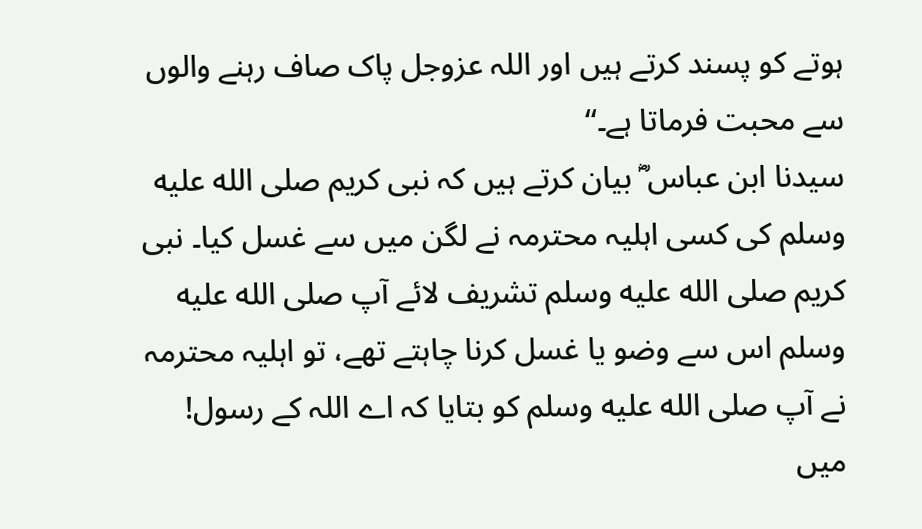ہوتے کو پسند کرتے ہیں اور اللہ عزوجل پاک صاف رہنے والوں سے محبت فرماتا ہے۔‘‘
سیدنا ابن عباس ؓ بیان کرتے ہیں کہ نبی کریم صلى الله عليه وسلم کی کسی اہلیہ محترمہ نے لگن میں سے غسل کیا۔ نبی کریم صلى الله عليه وسلم تشریف لائے آپ صلى الله عليه وسلم اس سے وضو یا غسل کرنا چاہتے تھے، تو اہلیہ محترمہ نے آپ صلى الله عليه وسلم کو بتایا کہ اے اللہ کے رسول! میں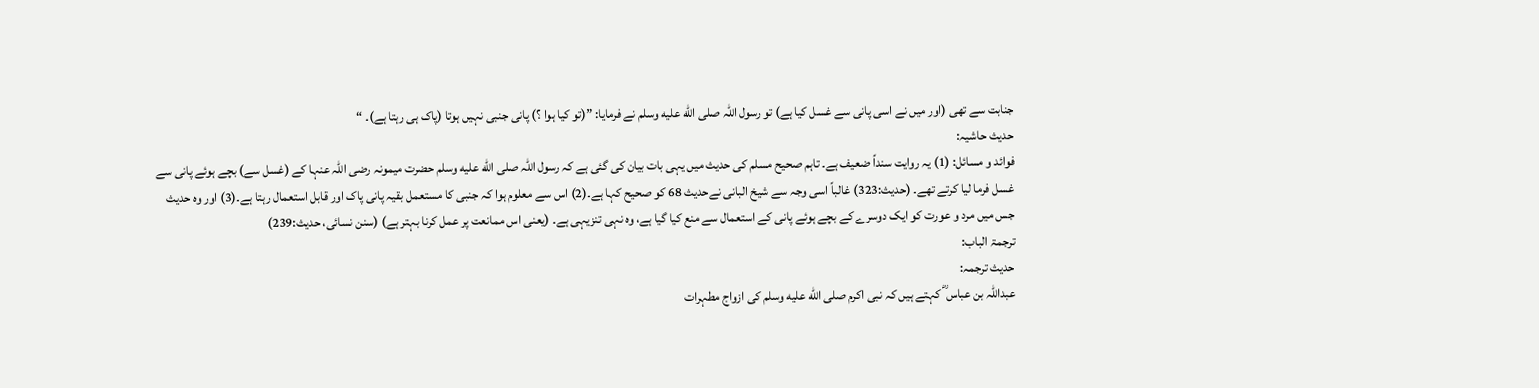جنابت سے تھی (اور میں نے اسی پانی سے غسل کیا ہے) تو رسول اللہ صلى الله عليه وسلم نے فرمایا: ”(تو کیا ہوا ؟) پانی جنبی نہیں ہوتا (پاک ہی رہتا ہے)۔ “
حدیث حاشیہ:
فوائد و مسائل: (1) یہ روایت سنداً ضعیف ہے۔ تاہم صحیح مسلم کی حدیث میں یہی بات بیان کی گئی ہے کہ رسول اللہ صلى الله عليه وسلم حضرت میمونہ رضی اللہ عنہا کے (غسل سے) بچے ہوئے پانی سے غسل فرما لیا کرتے تھے۔ (حدیث:323) غالباً اسی وجہ سے شیخ البانی نےحدیث 68 کو صحیح کہا ہے۔(2) اس سے معلوم ہوا کہ جنبی کا مستعمل بقیہ پانی پاک اور قابل استعمال رہتا ہے۔(3) اور وہ حدیث جس میں مرد و عورت کو ایک دوسرے کے بچے ہوئے پانی کے استعمال سے منع کیا گیا ہے، وہ نہی تنزیہی ہے۔ (یعنی اس ممانعت پر عمل کرنا بہتر ہے) (سنن نسائی، حدیث:239)
ترجمۃ الباب:
حدیث ترجمہ:
عبداللہ بن عباس ؓ کہتے ہیں کہ نبی اکرم صلى الله عليه وسلم کی ازواج مطہرات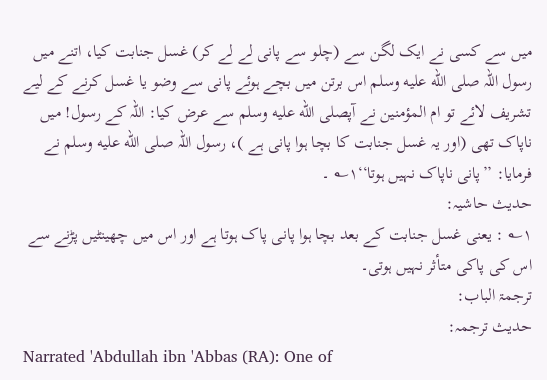میں سے کسی نے ایک لگن سے (چلو سے پانی لے لے کر) غسل جنابت کیا، اتنے میں رسول اللہ صلى الله عليه وسلم اس برتن میں بچے ہوئے پانی سے وضو یا غسل کرنے کے لیے تشریف لائے تو ام المؤمنین نے آپصلى الله عليه وسلم سے عرض کیا: اللہ کے رسول! میں ناپاک تھی (اور یہ غسل جنابت کا بچا ہوا پانی ہے )، رسول اللہ صلى الله عليه وسلم نے فرمایا: ’’پانی ناپاک نہیں ہوتا‘‘۱؎ ۔
حدیث حاشیہ:
۱؎ : یعنی غسل جنابت کے بعد بچا ہوا پانی پاک ہوتا ہے اور اس میں چھینٹیں پڑنے سے اس کی پاکی متأثر نہیں ہوتی۔
ترجمۃ الباب:
حدیث ترجمہ:
Narrated 'Abdullah ibn 'Abbas (RA): One of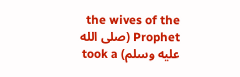the wives of the Prophet (صلى الله عليه وسلم) took a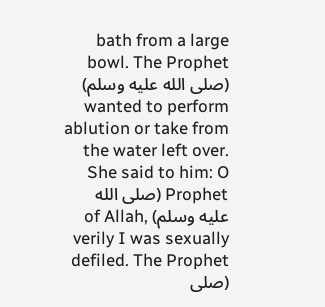bath from a large bowl. The Prophet (صلى الله عليه وسلم) wanted to perform ablution or take from the water left over. She said to him: O Prophet (صلى الله عليه وسلم) of Allah, verily I was sexually defiled. The Prophet (صلى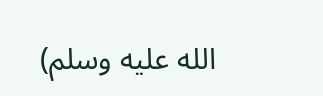الله عليه وسلم)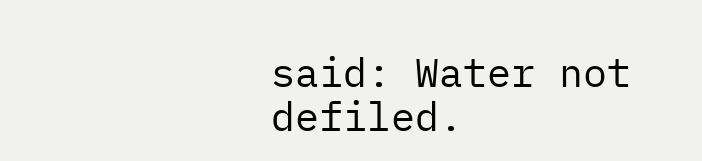said: Water not defiled.